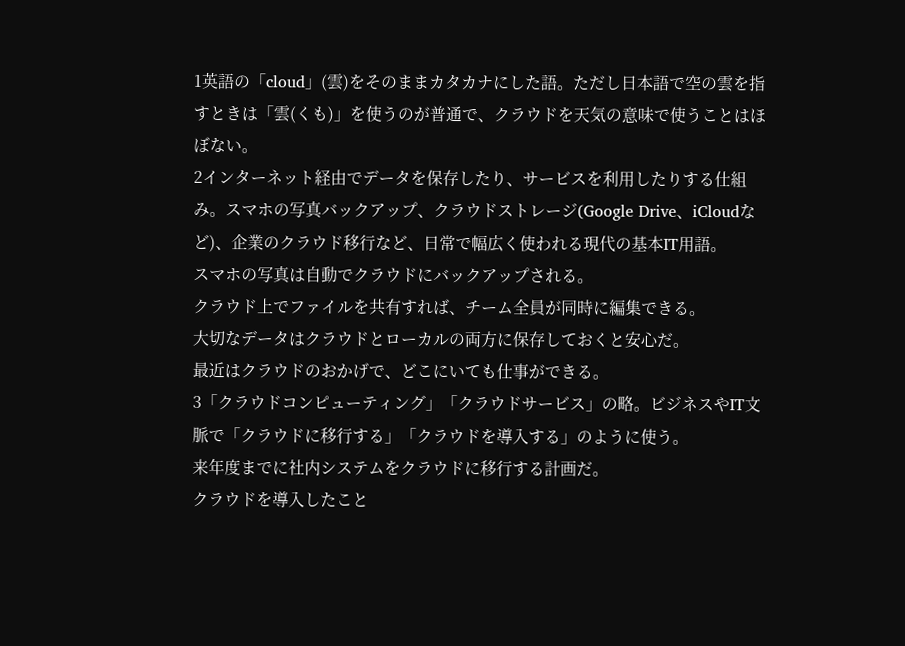1英語の「cloud」(雲)をそのままカタカナにした語。ただし日本語で空の雲を指すときは「雲(くも)」を使うのが普通で、クラウドを天気の意味で使うことはほぼない。
2インターネット経由でデータを保存したり、サービスを利用したりする仕組み。スマホの写真バックアップ、クラウドストレージ(Google Drive、iCloudなど)、企業のクラウド移行など、日常で幅広く使われる現代の基本IT用語。
スマホの写真は自動でクラウドにバックアップされる。
クラウド上でファイルを共有すれば、チーム全員が同時に編集できる。
大切なデータはクラウドとローカルの両方に保存しておくと安心だ。
最近はクラウドのおかげで、どこにいても仕事ができる。
3「クラウドコンピューティング」「クラウドサービス」の略。ビジネスやIT文脈で「クラウドに移行する」「クラウドを導入する」のように使う。
来年度までに社内システムをクラウドに移行する計画だ。
クラウドを導入したこと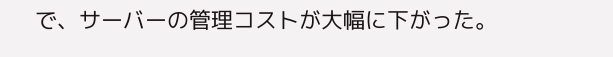で、サーバーの管理コストが大幅に下がった。